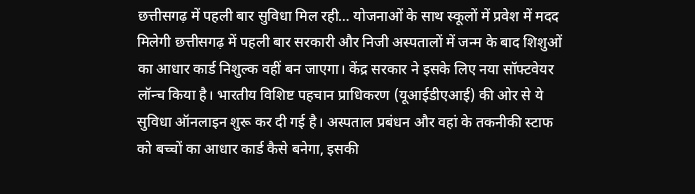छत्तीसगढ़ में पहली बार सुविधा मिल रही… योजनाओं के साथ स्कूलों में प्रवेश में मदद मिलेगी छत्तीसगढ़ में पहली बार सरकारी और निजी अस्पतालों में जन्म के बाद शिशुओं का आधार कार्ड निशुल्क वहीं बन जाएगा। केंद्र सरकार ने इसके लिए नया सॉफ्टवेयर लॉन्च किया है। भारतीय विशिष्ट पहचान प्राधिकरण (यूआईडीएआई) की ओर से ये सुविधा ऑनलाइन शुरू कर दी गई है। अस्पताल प्रबंधन और वहां के तकनीकी स्टाफ को बच्चों का आधार कार्ड कैसे बनेगा, इसकी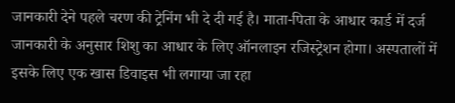जानकारी देने पहले चरण की ट्रेनिंग भी दे दी गई है। माता-पिता के आधार कार्ड में दर्ज जानकारी के अनुसार शिशु का आधार के लिए ऑनलाइन रजिस्ट्रेशन होगा। अस्पतालों में इसके लिए एक खास डिवाइस भी लगाया जा रहा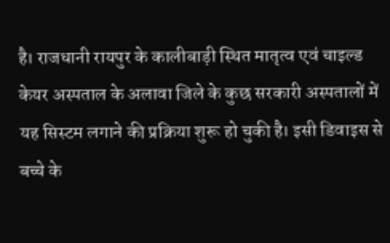है। राजधानी रायपुर के कालीबाड़ी स्थित मातृत्व एवं चाइल्ड केयर अस्पताल के अलावा जिले के कुछ सरकारी अस्पतालों में यह सिस्टम लगाने की प्रक्रिया शुरू हो चुकी है। इसी डिवाइस से बच्चे के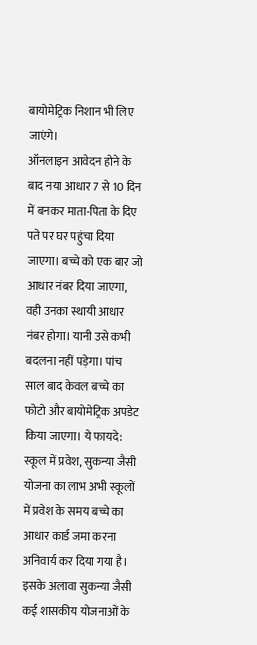बायोमेट्रिक निशान भी लिए जाएंगे।
ऑनलाइन आवेदन होने के बाद नया आधार 7 से 10 दिन में बनकर माता-पिता के दिए पते पर घर पहुंचा दिया जाएगा। बच्चे को एक बार जो आधार नंबर दिया जाएगा, वही उनका स्थायी आधार नंबर होगा। यानी उसे कभी बदलना नहीं पड़ेगा। पांच साल बाद केवल बच्चे का फोटो और बायोमेट्रिक अपडेट किया जाएगा। ये फायदे: स्कूल में प्रवेश, सुकन्या जैसी योजना का लाभ अभी स्कूलों में प्रवेश के समय बच्चे का आधार कार्ड जमा करना अनिवार्य कर दिया गया है। इसके अलावा सुकन्या जैसी कई शासकीय योजनाओं के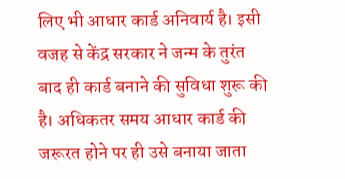लिए भी आधार कार्ड अनिवार्य है। इसी वजह से केंद्र सरकार ने जन्म के तुरंत बाद ही कार्ड बनाने की सुविधा शुरू की है। अधिकतर समय आधार कार्ड की जरूरत होने पर ही उसे बनाया जाता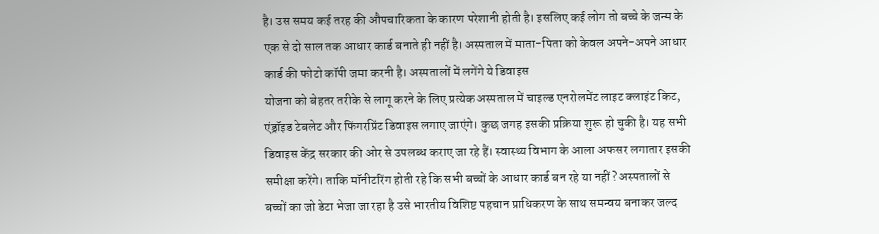है। उस समय कई तरह की औपचारिकता के कारण परेशानी होती है। इसलिए कई लोग तो बच्चे के जन्म के एक से दो साल तक आधार कार्ड बनाते ही नहीं है। अस्पताल में माता-पिता को केवल अपने-अपने आधार कार्ड की फोटो कॉपी जमा करनी है। अस्पतालों में लगेंगे ये डिवाइस
योजना को बेहतर तरीके से लागू करने के लिए प्रत्येक अस्पताल में चाइल्ड एनरोलमेंट लाइट क्लाइंट किट, एंड्रॉइड टेबलेट और फिंगरप्रिंट डिवाइस लगाए जाएंगे। कुछ जगह इसकी प्रक्रिया शुरू हो चुकी है। यह सभी डिवाइस केंद्र सरकार की ओर से उपलब्ध कराए जा रहे हैं। स्वास्थ्य विभाग के आला अफसर लगातार इसकी समीक्षा करेंगे। ताकि मॉनीटरिंग होती रहे कि सभी बच्चों के आधार कार्ड बन रहे या नहीं? अस्पतालों से बच्चों का जो डेटा भेजा जा रहा है उसे भारतीय विशिष्ट पहचान प्राधिकरण के साथ समन्वय बनाकर जल्द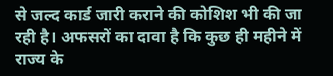से जल्द कार्ड जारी कराने की कोशिश भी की जा रही है। अफसरों का दावा है कि कुछ ही महीने में राज्य के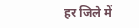हर जिले में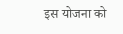इस योजना को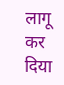लागू कर दिया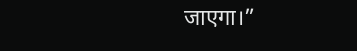जाएगा।”